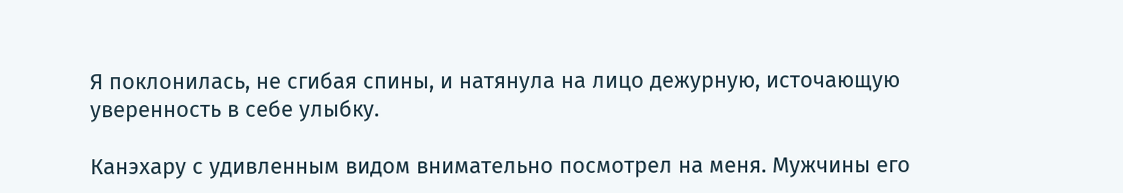Я поклонилась, не сгибая спины, и натянула на лицо дежурную, источающую уверенность в себе улыбку.

Канэхару с удивленным видом внимательно посмотрел на меня. Мужчины его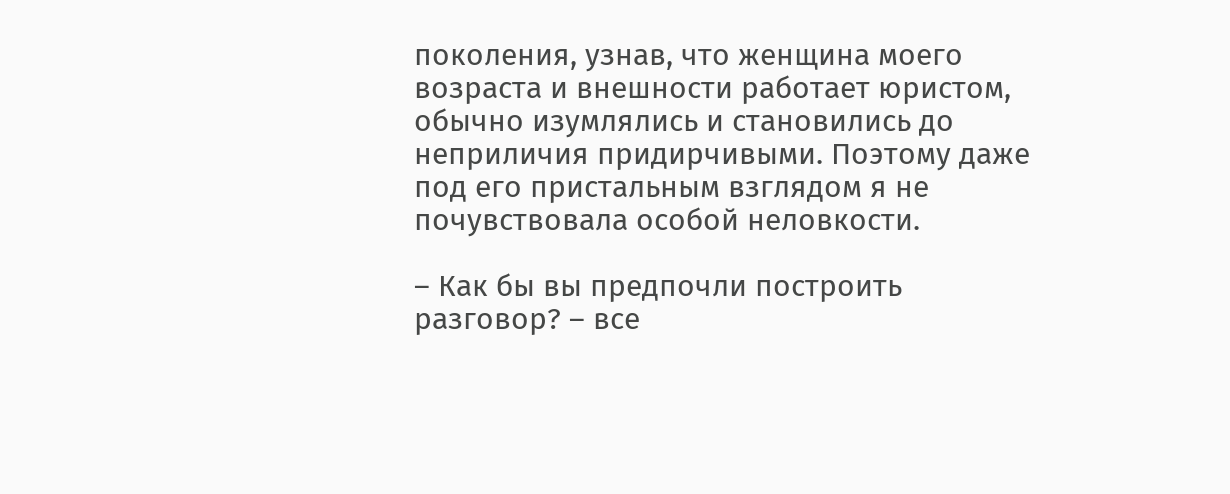поколения, узнав, что женщина моего возраста и внешности работает юристом, обычно изумлялись и становились до неприличия придирчивыми. Поэтому даже под его пристальным взглядом я не почувствовала особой неловкости.

– Как бы вы предпочли построить разговор? – все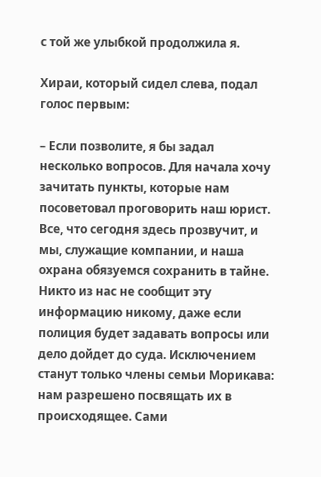с той же улыбкой продолжила я.

Хираи, который сидел слева, подал голос первым:

– Если позволите, я бы задал несколько вопросов. Для начала хочу зачитать пункты, которые нам посоветовал проговорить наш юрист. Все, что сегодня здесь прозвучит, и мы, служащие компании, и наша охрана обязуемся сохранить в тайне. Никто из нас не сообщит эту информацию никому, даже если полиция будет задавать вопросы или дело дойдет до суда. Исключением станут только члены семьи Морикава: нам разрешено посвящать их в происходящее. Сами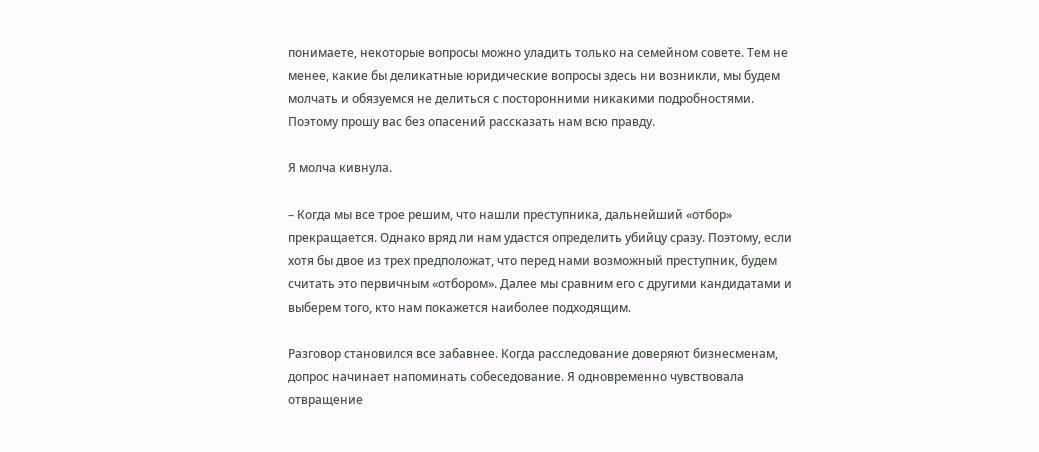понимаете, некоторые вопросы можно уладить только на семейном совете. Тем не менее, какие бы деликатные юридические вопросы здесь ни возникли, мы будем молчать и обязуемся не делиться с посторонними никакими подробностями. Поэтому прошу вас без опасений рассказать нам всю правду.

Я молча кивнула.

– Когда мы все трое решим, что нашли преступника, дальнейший «отбор» прекращается. Однако вряд ли нам удастся определить убийцу сразу. Поэтому, если хотя бы двое из трех предположат, что перед нами возможный преступник, будем считать это первичным «отбором». Далее мы сравним его с другими кандидатами и выберем того, кто нам покажется наиболее подходящим.

Разговор становился все забавнее. Когда расследование доверяют бизнесменам, допрос начинает напоминать собеседование. Я одновременно чувствовала отвращение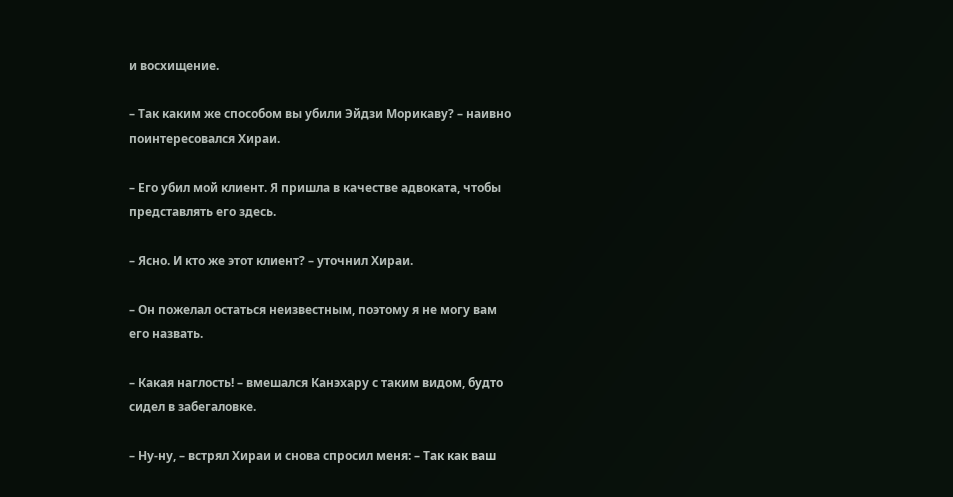и восхищение.

– Так каким же способом вы убили Эйдзи Морикаву? – наивно поинтересовался Хираи.

– Его убил мой клиент. Я пришла в качестве адвоката, чтобы представлять его здесь.

– Ясно. И кто же этот клиент? – уточнил Хираи.

– Он пожелал остаться неизвестным, поэтому я не могу вам его назвать.

– Какая наглость! – вмешался Канэхару с таким видом, будто сидел в забегаловке.

– Ну-ну, – встрял Хираи и снова спросил меня: – Так как ваш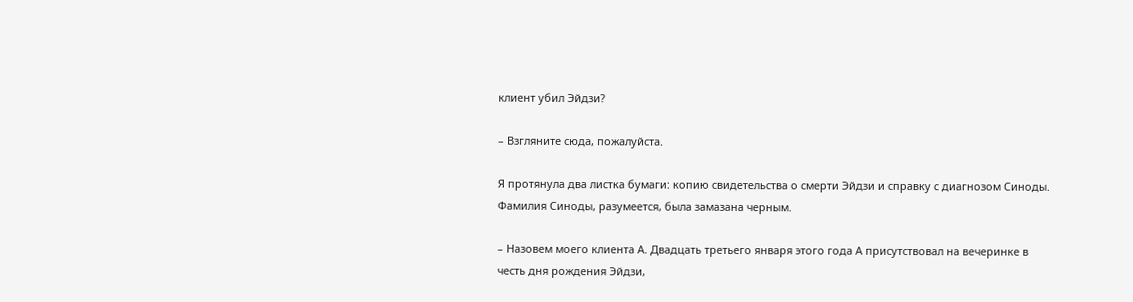клиент убил Эйдзи?

– Взгляните сюда, пожалуйста.

Я протянула два листка бумаги: копию свидетельства о смерти Эйдзи и справку с диагнозом Синоды. Фамилия Синоды, разумеется, была замазана черным.

– Назовем моего клиента А. Двадцать третьего января этого года А присутствовал на вечеринке в честь дня рождения Эйдзи,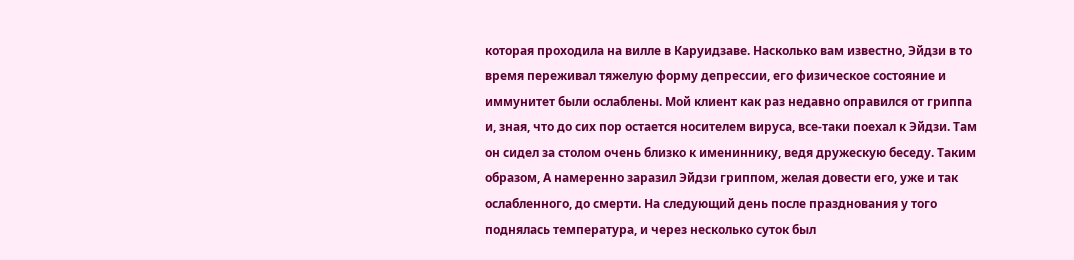которая проходила на вилле в Каруидзаве. Насколько вам известно, Эйдзи в то время переживал тяжелую форму депрессии, его физическое состояние и иммунитет были ослаблены. Мой клиент как раз недавно оправился от гриппа и, зная, что до сих пор остается носителем вируса, все-таки поехал к Эйдзи. Там он сидел за столом очень близко к имениннику, ведя дружескую беседу. Таким образом, А намеренно заразил Эйдзи гриппом, желая довести его, уже и так ослабленного, до смерти. На следующий день после празднования у того поднялась температура, и через несколько суток был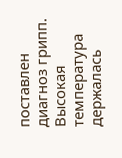поставлен диагноз грипп. Высокая температура держалась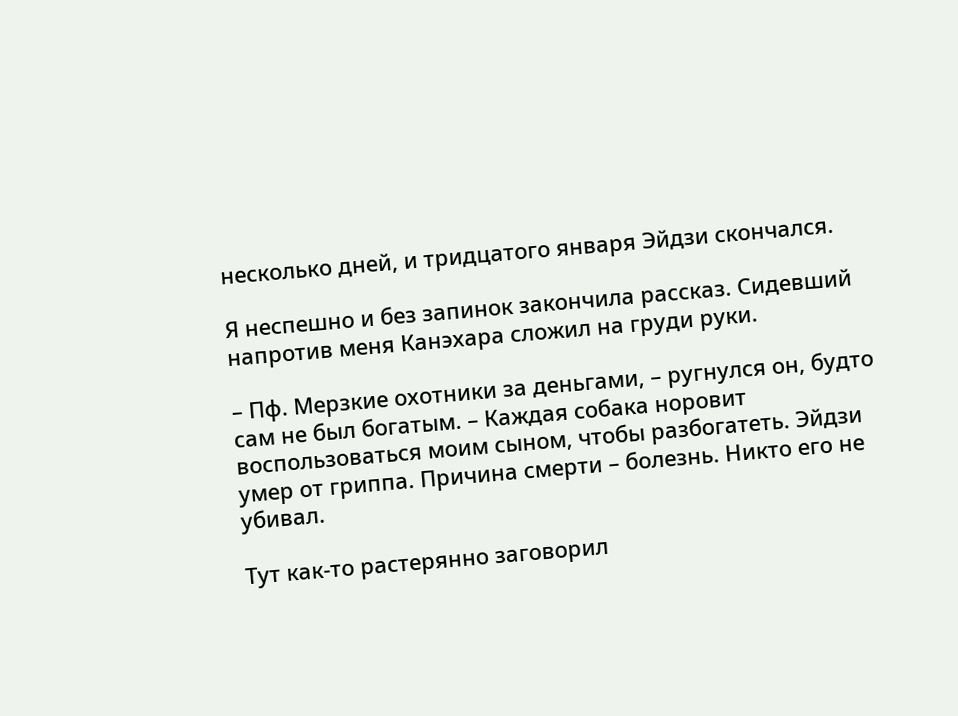несколько дней, и тридцатого января Эйдзи скончался.

Я неспешно и без запинок закончила рассказ. Сидевший напротив меня Канэхара сложил на груди руки.

– Пф. Мерзкие охотники за деньгами, – ругнулся он, будто сам не был богатым. – Каждая собака норовит воспользоваться моим сыном, чтобы разбогатеть. Эйдзи умер от гриппа. Причина смерти – болезнь. Никто его не убивал.

Тут как-то растерянно заговорил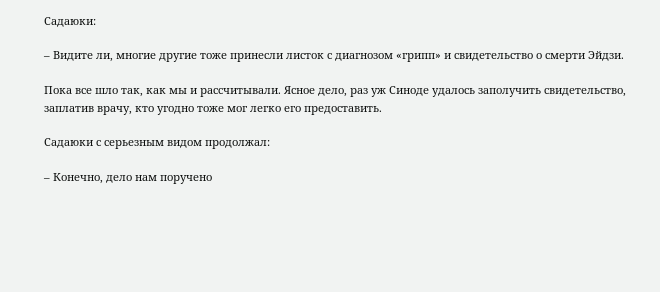Садаюки:

– Видите ли, многие другие тоже принесли листок с диагнозом «грипп» и свидетельство о смерти Эйдзи.

Пока все шло так, как мы и рассчитывали. Ясное дело, раз уж Синоде удалось заполучить свидетельство, заплатив врачу, кто угодно тоже мог легко его предоставить.

Садаюки с серьезным видом продолжал:

– Конечно, дело нам поручено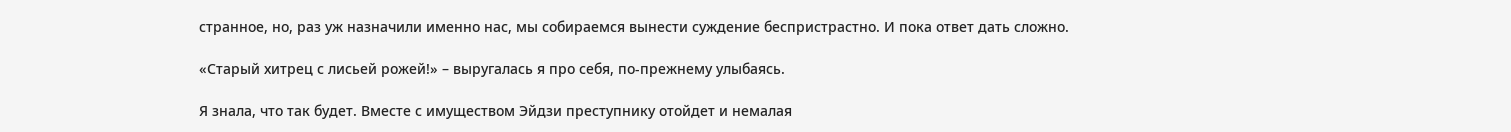странное, но, раз уж назначили именно нас, мы собираемся вынести суждение беспристрастно. И пока ответ дать сложно.

«Старый хитрец с лисьей рожей!» – выругалась я про себя, по-прежнему улыбаясь.

Я знала, что так будет. Вместе с имуществом Эйдзи преступнику отойдет и немалая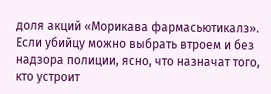доля акций «Морикава фармасьютикалз». Если убийцу можно выбрать втроем и без надзора полиции, ясно, что назначат того, кто устроит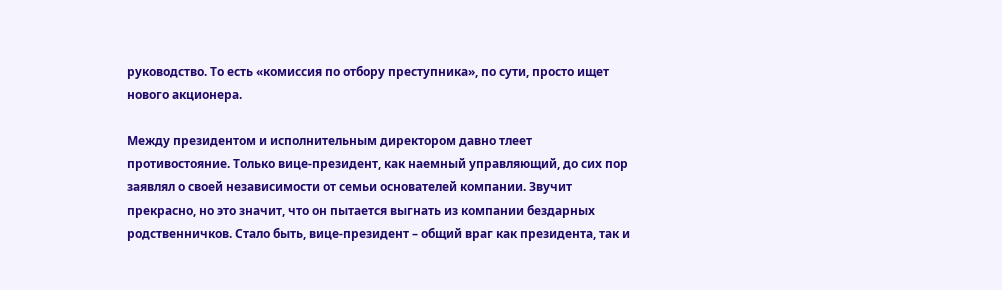руководство. То есть «комиссия по отбору преступника», по сути, просто ищет нового акционера.

Между президентом и исполнительным директором давно тлеет противостояние. Только вице-президент, как наемный управляющий, до сих пор заявлял о своей независимости от семьи основателей компании. Звучит прекрасно, но это значит, что он пытается выгнать из компании бездарных родственничков. Стало быть, вице-президент – общий враг как президента, так и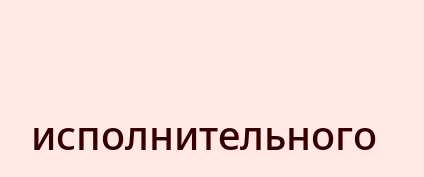исполнительного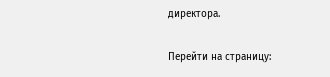директора.

Перейти на страницу: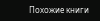Похожие книги